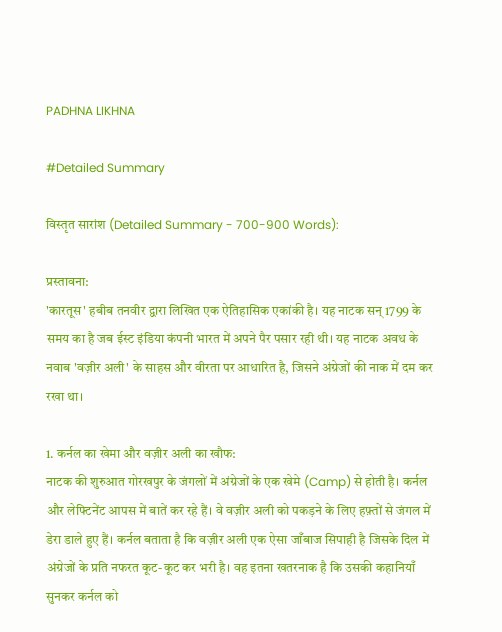PADHNA LIKHNA

#Detailed Summary

विस्तृत सारांश (Detailed Summary - 700-900 Words):

प्रस्तावना:
'कारतूस' हबीब तनवीर द्वारा लिखित एक ऐतिहासिक एकांकी है। यह नाटक सन् 1799 के समय का है जब ईस्ट इंडिया कंपनी भारत में अपने पैर पसार रही थी। यह नाटक अवध के नवाब 'वज़ीर अली' के साहस और वीरता पर आधारित है, जिसने अंग्रेजों की नाक में दम कर रखा था।

1. कर्नल का खेमा और वज़ीर अली का खौफ:
नाटक की शुरुआत गोरखपुर के जंगलों में अंग्रेजों के एक खेमे (Camp) से होती है। कर्नल और लेफ्टिनेंट आपस में बातें कर रहे हैं। वे वज़ीर अली को पकड़ने के लिए हफ़्तों से जंगल में डेरा डाले हुए हैं। कर्नल बताता है कि वज़ीर अली एक ऐसा जाँबाज सिपाही है जिसके दिल में अंग्रेजों के प्रति नफरत कूट-कूट कर भरी है। वह इतना खतरनाक है कि उसकी कहानियाँ सुनकर कर्नल को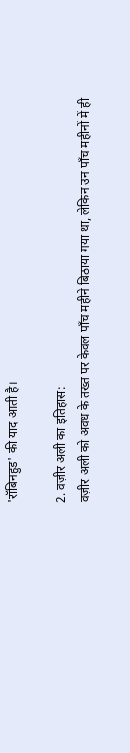'रॉबिनहुड' की याद आती है।

2. वज़ीर अली का इतिहास:
वज़ीर अली को अवध के तख्त पर केवल पाँच महीने बिठाया गया था, लेकिन उन पाँच महीनों में ही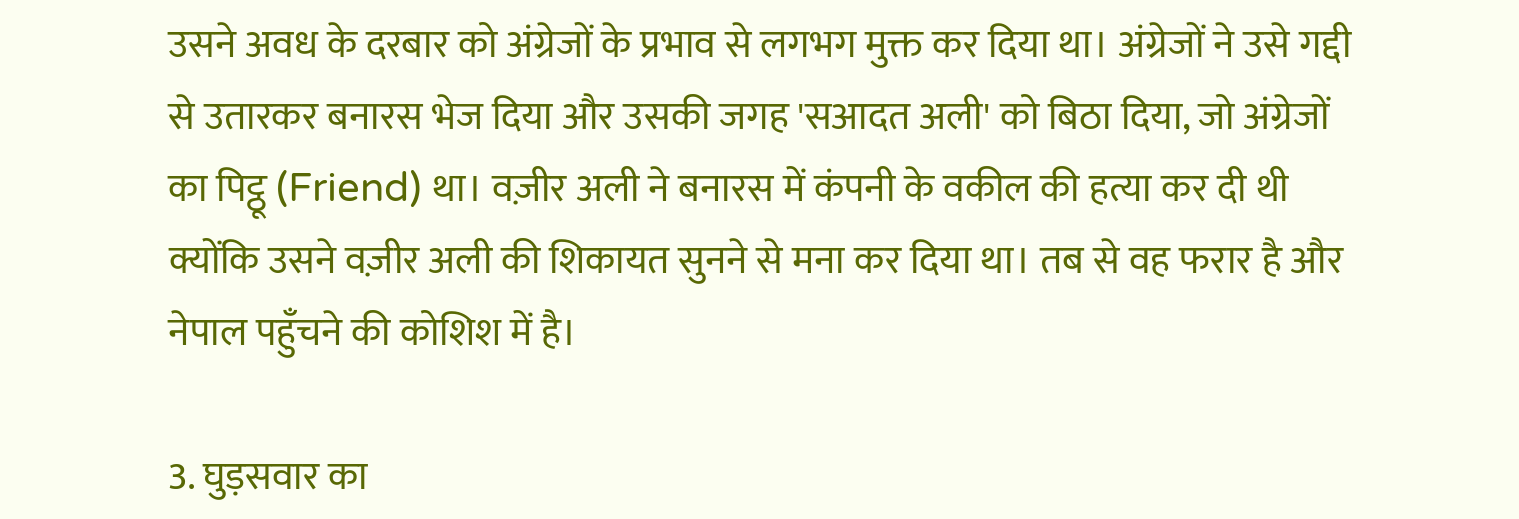उसने अवध के दरबार को अंग्रेजों के प्रभाव से लगभग मुक्त कर दिया था। अंग्रेजों ने उसे गद्दी से उतारकर बनारस भेज दिया और उसकी जगह 'सआदत अली' को बिठा दिया, जो अंग्रेजों का पिट्ठू (Friend) था। वज़ीर अली ने बनारस में कंपनी के वकील की हत्या कर दी थी क्योंकि उसने वज़ीर अली की शिकायत सुनने से मना कर दिया था। तब से वह फरार है और नेपाल पहुँचने की कोशिश में है।

3. घुड़सवार का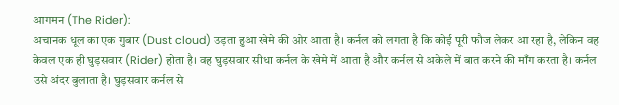आगमन (The Rider):
अचानक धूल का एक गुबार (Dust cloud) उड़ता हुआ खेमे की ओर आता है। कर्नल को लगता है कि कोई पूरी फौज लेकर आ रहा है, लेकिन वह केवल एक ही घुड़सवार (Rider) होता है। वह घुड़सवार सीधा कर्नल के खेमे में आता है और कर्नल से अकेले में बात करने की माँग करता है। कर्नल उसे अंदर बुलाता है। घुड़सवार कर्नल से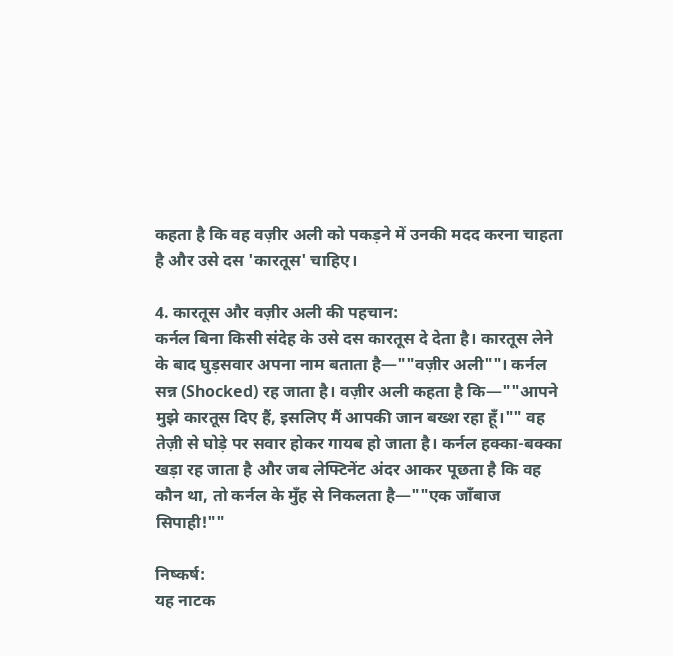कहता है कि वह वज़ीर अली को पकड़ने में उनकी मदद करना चाहता है और उसे दस 'कारतूस' चाहिए।

4. कारतूस और वज़ीर अली की पहचान:
कर्नल बिना किसी संदेह के उसे दस कारतूस दे देता है। कारतूस लेने के बाद घुड़सवार अपना नाम बताता है—""वज़ीर अली""। कर्नल सन्न (Shocked) रह जाता है। वज़ीर अली कहता है कि—""आपने मुझे कारतूस दिए हैं, इसलिए मैं आपकी जान बख्श रहा हूँ।"" वह तेज़ी से घोड़े पर सवार होकर गायब हो जाता है। कर्नल हक्का-बक्का खड़ा रह जाता है और जब लेफ्टिनेंट अंदर आकर पूछता है कि वह कौन था, तो कर्नल के मुँह से निकलता है—""एक जाँबाज सिपाही!""

निष्कर्ष:
यह नाटक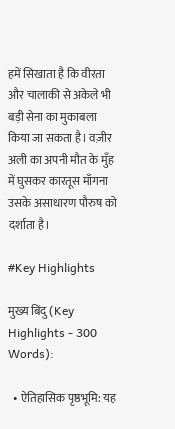हमें सिखाता है कि वीरता और चालाकी से अकेले भी बड़ी सेना का मुकाबला किया जा सकता है। वज़ीर अली का अपनी मौत के मुँह में घुसकर कारतूस माँगना उसके असाधारण पौरुष को दर्शाता है।

#Key Highlights

मुख्य बिंदु (Key Highlights - 300 Words):

  • ऐतिहासिक पृष्ठभूमि: यह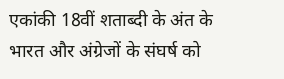एकांकी 18वीं शताब्दी के अंत के भारत और अंग्रेजों के संघर्ष को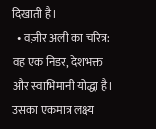दिखाती है।
  • वज़ीर अली का चरित्र: वह एक निडर, देशभक्त और स्वाभिमानी योद्धा है। उसका एकमात्र लक्ष्य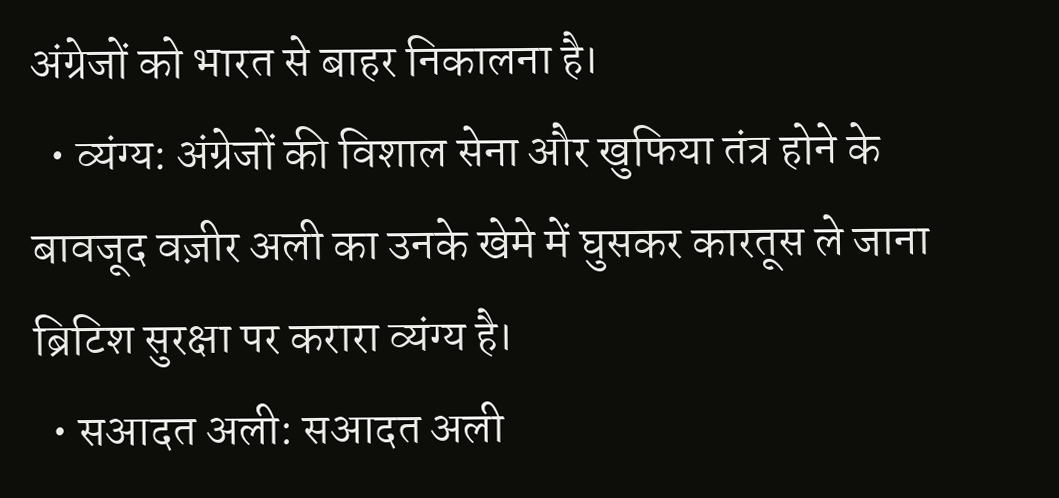अंग्रेजों को भारत से बाहर निकालना है।
  • व्यंग्य: अंग्रेजों की विशाल सेना और खुफिया तंत्र होने के बावजूद वज़ीर अली का उनके खेमे में घुसकर कारतूस ले जाना ब्रिटिश सुरक्षा पर करारा व्यंग्य है।
  • सआदत अली: सआदत अली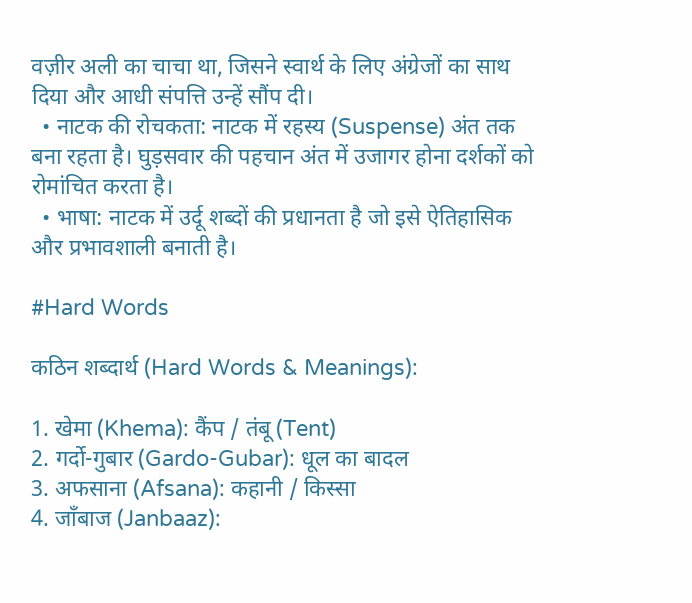वज़ीर अली का चाचा था, जिसने स्वार्थ के लिए अंग्रेजों का साथ दिया और आधी संपत्ति उन्हें सौंप दी।
  • नाटक की रोचकता: नाटक में रहस्य (Suspense) अंत तक बना रहता है। घुड़सवार की पहचान अंत में उजागर होना दर्शकों को रोमांचित करता है।
  • भाषा: नाटक में उर्दू शब्दों की प्रधानता है जो इसे ऐतिहासिक और प्रभावशाली बनाती है।

#Hard Words

कठिन शब्दार्थ (Hard Words & Meanings):

1. खेमा (Khema): कैंप / तंबू (Tent)
2. गर्दो-गुबार (Gardo-Gubar): धूल का बादल
3. अफसाना (Afsana): कहानी / किस्सा
4. जाँबाज (Janbaaz):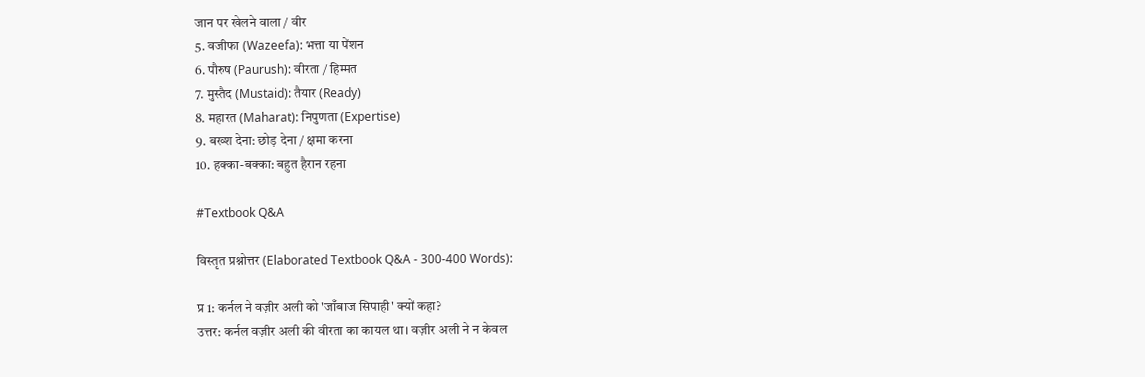जान पर खेलने वाला / वीर
5. वजीफा (Wazeefa): भत्ता या पेंशन
6. पौरुष (Paurush): वीरता / हिम्मत
7. मुस्तैद (Mustaid): तैयार (Ready)
8. महारत (Maharat): निपुणता (Expertise)
9. बख्श देना: छोड़ देना / क्षमा करना
10. हक्का-बक्का: बहुत हैरान रहना

#Textbook Q&A

विस्तृत प्रश्नोत्तर (Elaborated Textbook Q&A - 300-400 Words):

प्र 1: कर्नल ने वज़ीर अली को 'जाँबाज सिपाही' क्यों कहा?
उत्तर: कर्नल वज़ीर अली की वीरता का कायल था। वज़ीर अली ने न केवल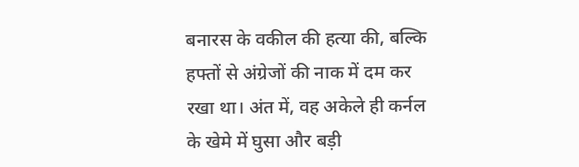बनारस के वकील की हत्या की, बल्कि हफ्तों से अंग्रेजों की नाक में दम कर रखा था। अंत में, वह अकेले ही कर्नल के खेमे में घुसा और बड़ी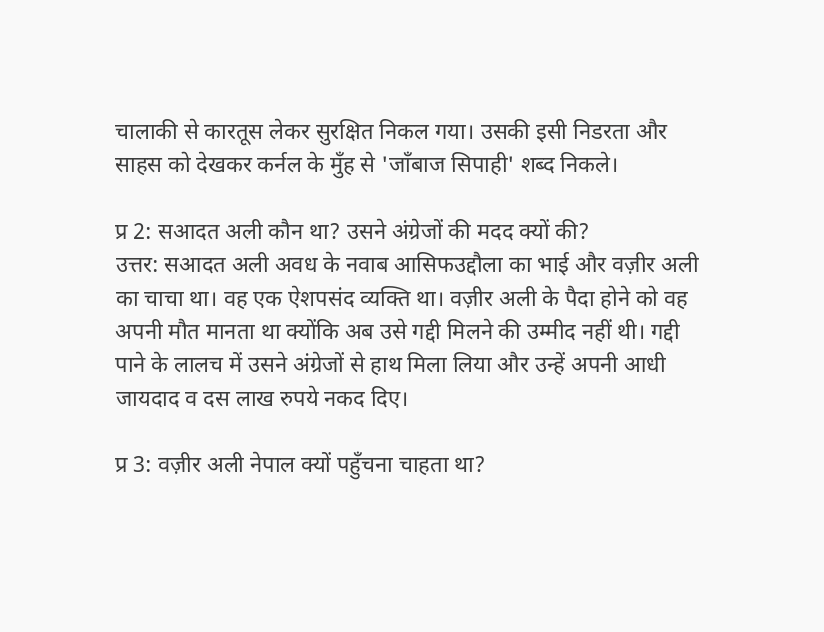चालाकी से कारतूस लेकर सुरक्षित निकल गया। उसकी इसी निडरता और साहस को देखकर कर्नल के मुँह से 'जाँबाज सिपाही' शब्द निकले।

प्र 2: सआदत अली कौन था? उसने अंग्रेजों की मदद क्यों की?
उत्तर: सआदत अली अवध के नवाब आसिफउद्दौला का भाई और वज़ीर अली का चाचा था। वह एक ऐशपसंद व्यक्ति था। वज़ीर अली के पैदा होने को वह अपनी मौत मानता था क्योंकि अब उसे गद्दी मिलने की उम्मीद नहीं थी। गद्दी पाने के लालच में उसने अंग्रेजों से हाथ मिला लिया और उन्हें अपनी आधी जायदाद व दस लाख रुपये नकद दिए।

प्र 3: वज़ीर अली नेपाल क्यों पहुँचना चाहता था?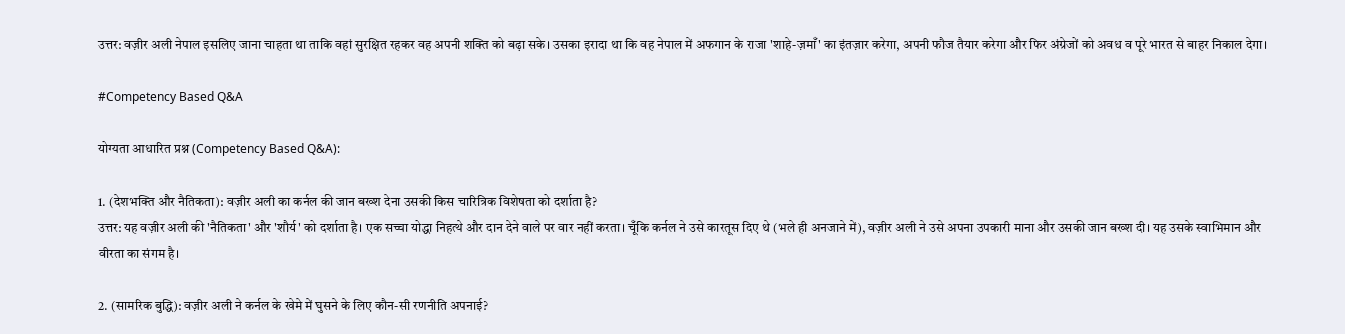उत्तर: वज़ीर अली नेपाल इसलिए जाना चाहता था ताकि वहां सुरक्षित रहकर वह अपनी शक्ति को बढ़ा सके। उसका इरादा था कि वह नेपाल में अफगान के राजा 'शाहे-ज़माँ' का इंतज़ार करेगा, अपनी फौज तैयार करेगा और फिर अंग्रेजों को अवध व पूरे भारत से बाहर निकाल देगा।

#Competency Based Q&A

योग्यता आधारित प्रश्न (Competency Based Q&A):

1. (देशभक्ति और नैतिकता): वज़ीर अली का कर्नल की जान बख्श देना उसकी किस चारित्रिक विशेषता को दर्शाता है?
उत्तर: यह वज़ीर अली की 'नैतिकता' और 'शौर्य' को दर्शाता है। एक सच्चा योद्धा निहत्थे और दान देने वाले पर वार नहीं करता। चूँकि कर्नल ने उसे कारतूस दिए थे (भले ही अनजाने में), वज़ीर अली ने उसे अपना उपकारी माना और उसकी जान बख्श दी। यह उसके स्वाभिमान और वीरता का संगम है।

2. (सामरिक बुद्धि): वज़ीर अली ने कर्नल के खेमे में घुसने के लिए कौन-सी रणनीति अपनाई?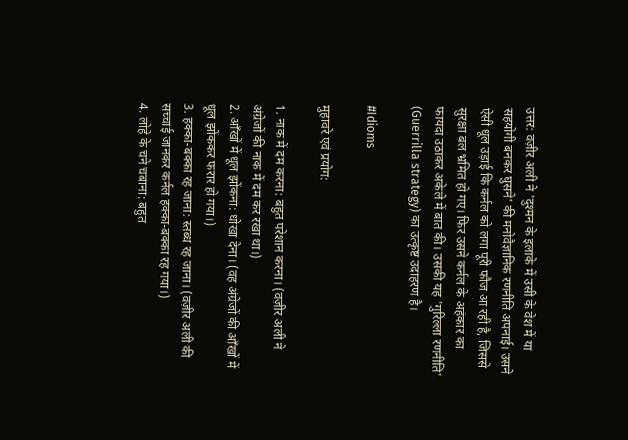उत्तर: वज़ीर अली ने 'दुश्मन के इलाके में उसी के वेश में या सहयोगी बनकर घुसने' की मनोवैज्ञानिक रणनीति अपनाई। उसने ऐसी धूल उड़ाई कि कर्नल को लगा पूरी फौज आ रही है, जिससे सुरक्षा बल भ्रमित हो गए। फिर उसने कर्नल के अहंकार का फायदा उठाकर अकेले में बात की। उसकी यह 'गुरिल्ला रणनीति' (Guerrilla strategy) का उत्कृष्ट उदाहरण है।

#Idioms

मुहावरे एवं प्रयोग:

1. नाक में दम करना: बहुत परेशान करना। (वज़ीर अली ने अंग्रेजों की नाक में दम कर रखा था।)
2. आँखों में धूल झोंकना: धोखा देना। (वह अंग्रेजों की आँखों में धूल झोंककर फरार हो गया।)
3. हक्का-बक्का रह जाना: स्तब्ध रह जाना। (वज़ीर अली की सच्चाई जानकर कर्नल हक्का-बक्का रह गया।)
4. लोहे के चने चबाना: बहुत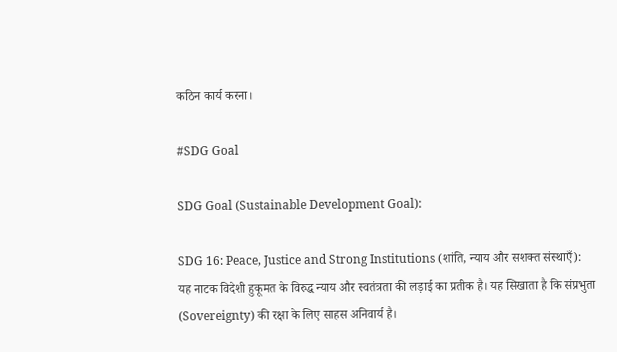कठिन कार्य करना।

#SDG Goal

SDG Goal (Sustainable Development Goal):

SDG 16: Peace, Justice and Strong Institutions (शांति, न्याय और सशक्त संस्थाएँ):
यह नाटक विदेशी हुकूमत के विरुद्ध न्याय और स्वतंत्रता की लड़ाई का प्रतीक है। यह सिखाता है कि संप्रभुता (Sovereignty) की रक्षा के लिए साहस अनिवार्य है।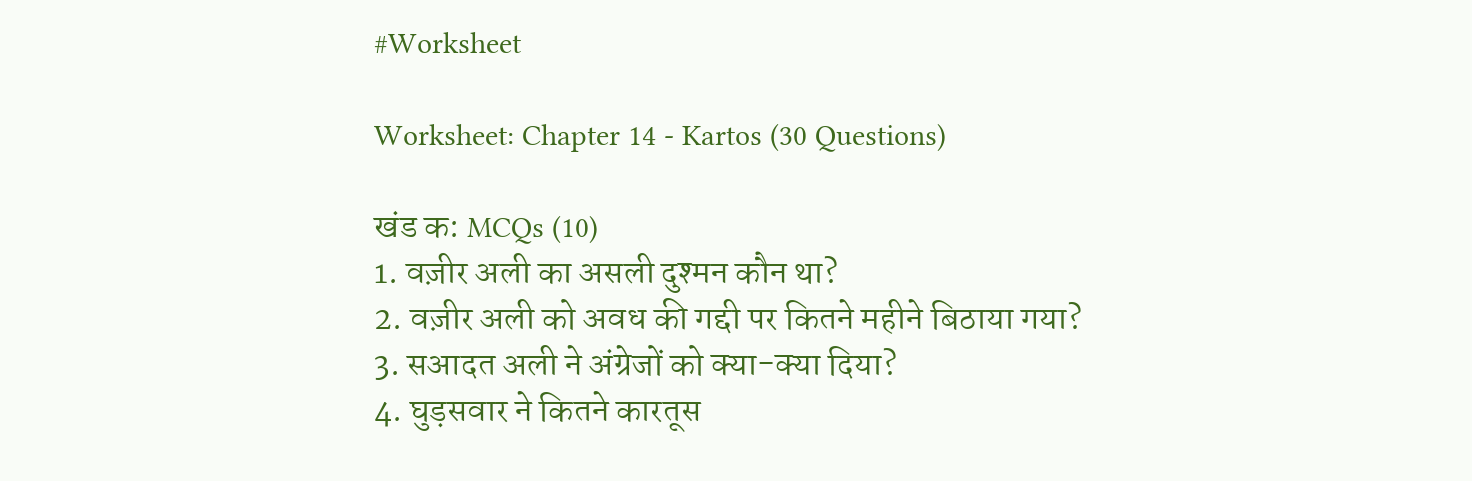#Worksheet

Worksheet: Chapter 14 - Kartos (30 Questions)

खंड क: MCQs (10)
1. वज़ीर अली का असली दुश्मन कौन था?
2. वज़ीर अली को अवध की गद्दी पर कितने महीने बिठाया गया?
3. सआदत अली ने अंग्रेजों को क्या-क्या दिया?
4. घुड़सवार ने कितने कारतूस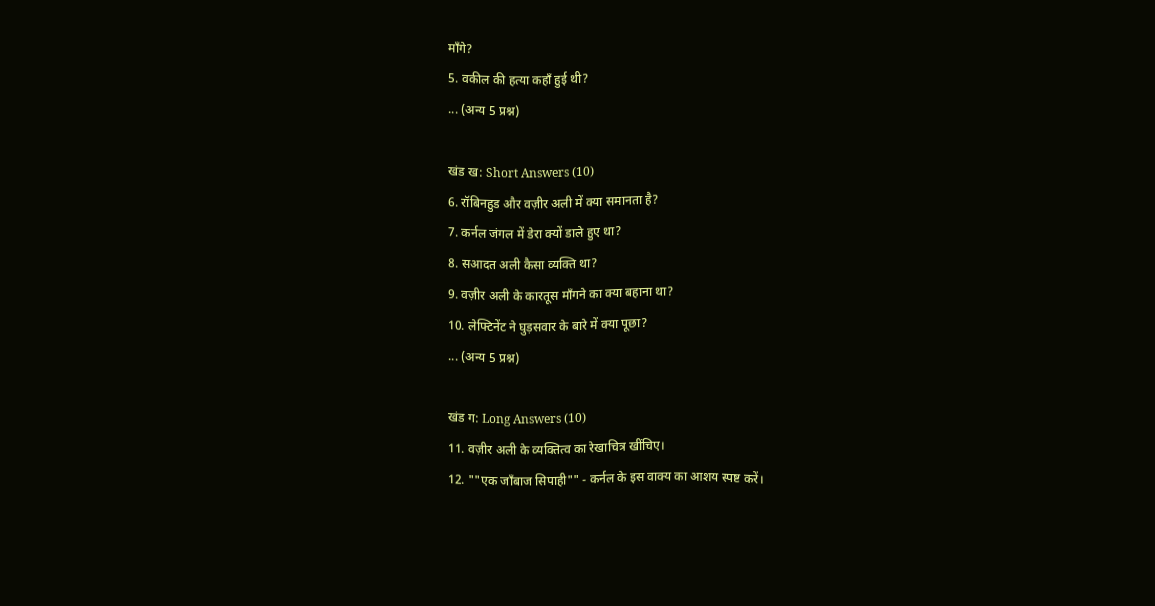माँगे?
5. वकील की हत्या कहाँ हुई थी?
... (अन्य 5 प्रश्न)

खंड ख: Short Answers (10)
6. रॉबिनहुड और वज़ीर अली में क्या समानता है?
7. कर्नल जंगल में डेरा क्यों डाले हुए था?
8. सआदत अली कैसा व्यक्ति था?
9. वज़ीर अली के कारतूस माँगने का क्या बहाना था?
10. लेफ्टिनेंट ने घुड़सवार के बारे में क्या पूछा?
... (अन्य 5 प्रश्न)

खंड ग: Long Answers (10)
11. वज़ीर अली के व्यक्तित्व का रेखाचित्र खींचिए।
12. ""एक जाँबाज सिपाही"" - कर्नल के इस वाक्य का आशय स्पष्ट करें।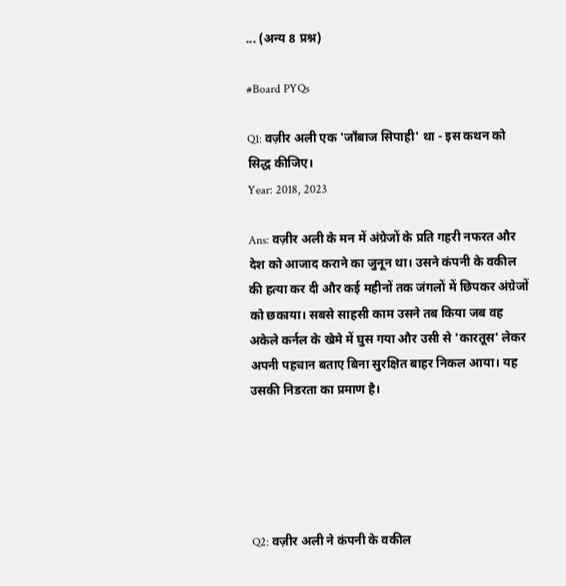... (अन्य 8 प्रश्न)

#Board PYQs

Q1: वज़ीर अली एक 'जाँबाज सिपाही' था - इस कथन को सिद्ध कीजिए।
Year: 2018, 2023

Ans: वज़ीर अली के मन में अंग्रेजों के प्रति गहरी नफरत और देश को आजाद कराने का जुनून था। उसने कंपनी के वकील की हत्या कर दी और कई महीनों तक जंगलों में छिपकर अंग्रेजों को छकाया। सबसे साहसी काम उसने तब किया जब वह अकेले कर्नल के खेमे में घुस गया और उसी से 'कारतूस' लेकर अपनी पहचान बताए बिना सुरक्षित बाहर निकल आया। यह उसकी निडरता का प्रमाण है।





Q2: वज़ीर अली ने कंपनी के वकील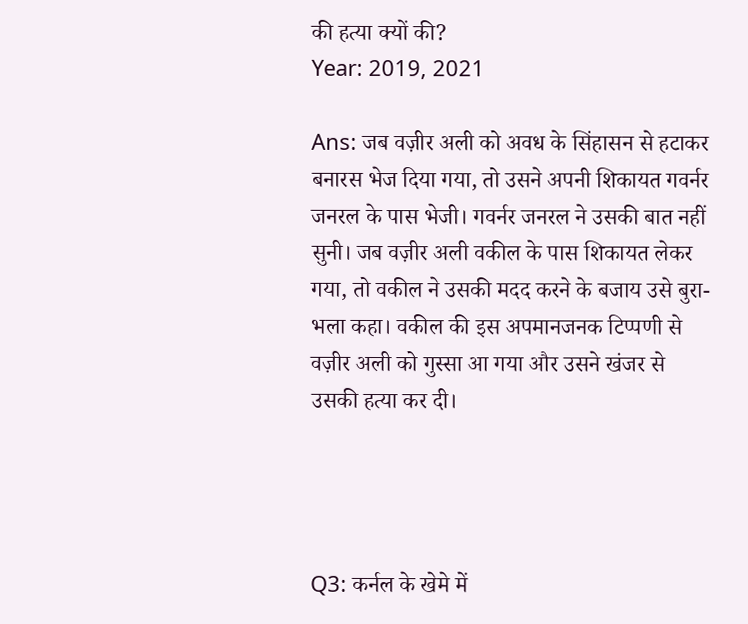की हत्या क्यों की?
Year: 2019, 2021

Ans: जब वज़ीर अली को अवध के सिंहासन से हटाकर बनारस भेज दिया गया, तो उसने अपनी शिकायत गवर्नर जनरल के पास भेजी। गवर्नर जनरल ने उसकी बात नहीं सुनी। जब वज़ीर अली वकील के पास शिकायत लेकर गया, तो वकील ने उसकी मदद करने के बजाय उसे बुरा-भला कहा। वकील की इस अपमानजनक टिप्पणी से वज़ीर अली को गुस्सा आ गया और उसने खंजर से उसकी हत्या कर दी।




Q3: कर्नल के खेमे में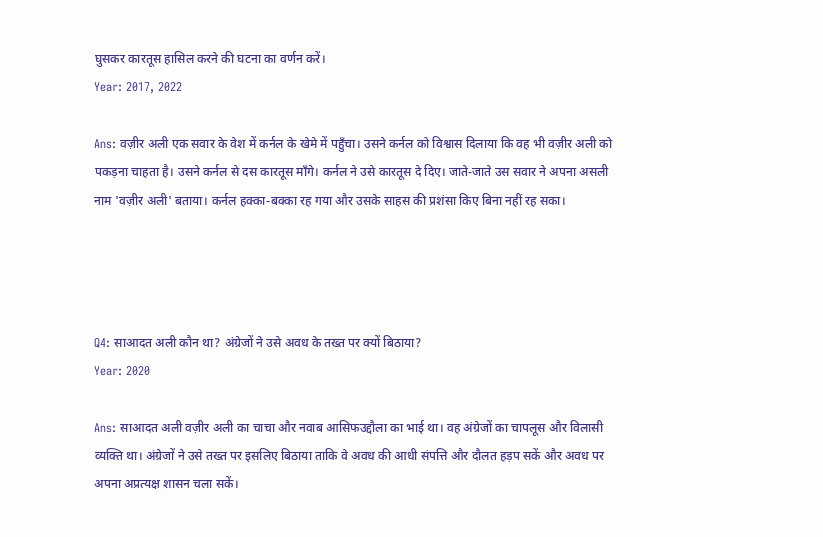घुसकर कारतूस हासिल करने की घटना का वर्णन करें।
Year: 2017, 2022

Ans: वज़ीर अली एक सवार के वेश में कर्नल के खेमे में पहुँचा। उसने कर्नल को विश्वास दिलाया कि वह भी वज़ीर अली को पकड़ना चाहता है। उसने कर्नल से दस कारतूस माँगे। कर्नल ने उसे कारतूस दे दिए। जाते-जाते उस सवार ने अपना असली नाम 'वज़ीर अली' बताया। कर्नल हक्का-बक्का रह गया और उसके साहस की प्रशंसा किए बिना नहीं रह सका।




Q4: साआदत अली कौन था? अंग्रेजों ने उसे अवध के तख्त पर क्यों बिठाया?
Year: 2020

Ans: साआदत अली वज़ीर अली का चाचा और नवाब आसिफउद्दौला का भाई था। वह अंग्रेजों का चापलूस और विलासी व्यक्ति था। अंग्रेजों ने उसे तख्त पर इसलिए बिठाया ताकि वे अवध की आधी संपत्ति और दौलत हड़प सकें और अवध पर अपना अप्रत्यक्ष शासन चला सकें।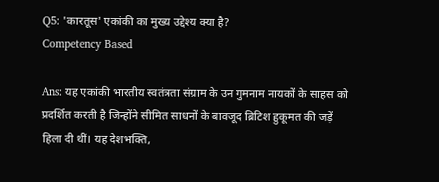Q5: 'कारतूस' एकांकी का मुख्य उद्देश्य क्या है?
Competency Based

Ans: यह एकांकी भारतीय स्वतंत्रता संग्राम के उन गुमनाम नायकों के साहस को प्रदर्शित करती है जिन्होंने सीमित साधनों के बावजूद ब्रिटिश हुकूमत की जड़ें हिला दी थीं। यह देशभक्ति,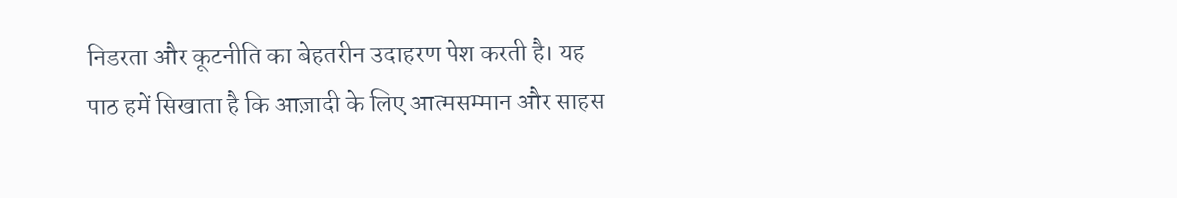निडरता और कूटनीति का बेहतरीन उदाहरण पेश करती है। यह पाठ हमें सिखाता है कि आज़ादी के लिए आत्मसम्मान और साहस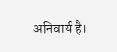अनिवार्य है।